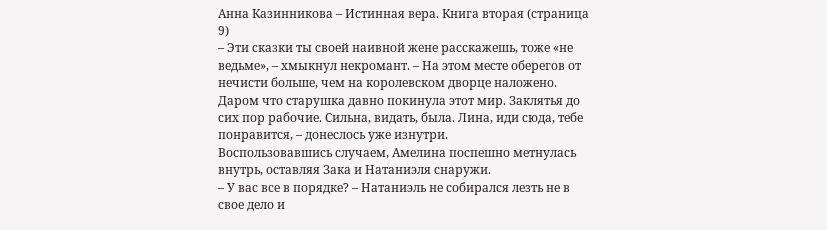Анна Казинникова – Истинная вера. Книга вторая (страница 9)
– Эти сказки ты своей наивной жене расскажешь, тоже «не ведьме», – хмыкнул некромант. – На этом месте оберегов от нечисти больше, чем на королевском дворце наложено. Даром что старушка давно покинула этот мир. Заклятья до сих пор рабочие. Сильна, видать, была. Лина, иди сюда, тебе понравится, – донеслось уже изнутри.
Воспользовавшись случаем, Амелина поспешно метнулась внутрь, оставляя Зака и Натаниэля снаружи.
– У вас все в порядке? – Натаниэль не собирался лезть не в свое дело и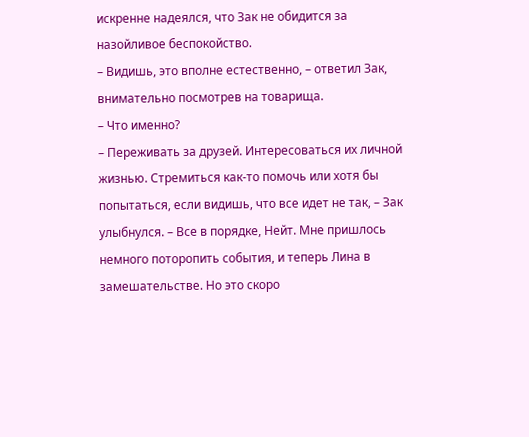искренне надеялся, что Зак не обидится за назойливое беспокойство.
– Видишь, это вполне естественно, – ответил Зак, внимательно посмотрев на товарища.
– Что именно?
– Переживать за друзей. Интересоваться их личной жизнью. Стремиться как-то помочь или хотя бы попытаться, если видишь, что все идет не так, – Зак улыбнулся. – Все в порядке, Нейт. Мне пришлось немного поторопить события, и теперь Лина в замешательстве. Но это скоро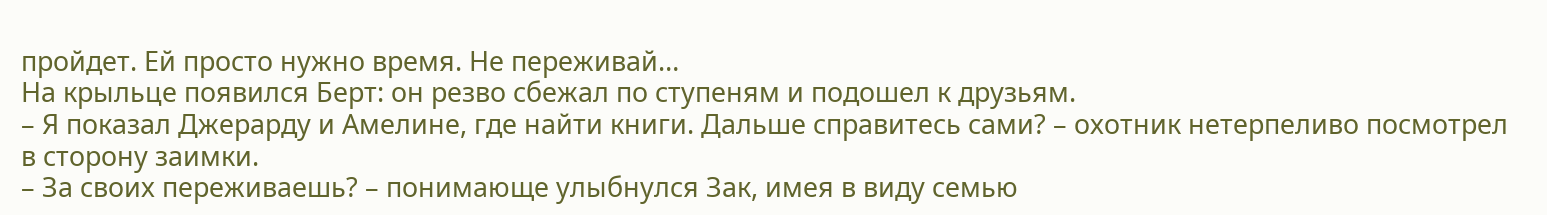пройдет. Ей просто нужно время. Не переживай…
На крыльце появился Берт: он резво сбежал по ступеням и подошел к друзьям.
– Я показал Джерарду и Амелине, где найти книги. Дальше справитесь сами? – охотник нетерпеливо посмотрел в сторону заимки.
– За своих переживаешь? – понимающе улыбнулся Зак, имея в виду семью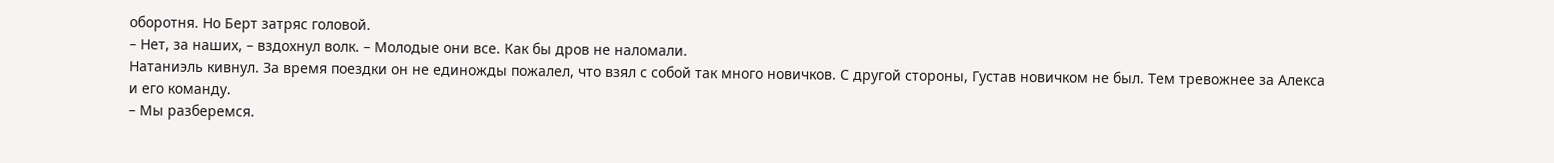оборотня. Но Берт затряс головой.
– Нет, за наших, – вздохнул волк. – Молодые они все. Как бы дров не наломали.
Натаниэль кивнул. За время поездки он не единожды пожалел, что взял с собой так много новичков. С другой стороны, Густав новичком не был. Тем тревожнее за Алекса и его команду.
– Мы разберемся.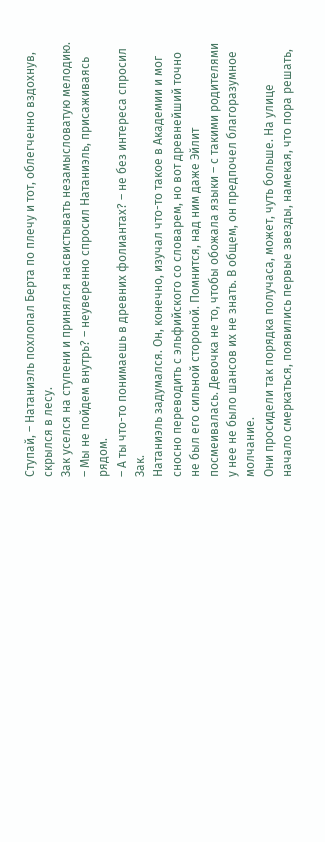Ступай, – Натаниэль похлопал Берта по плечу и тот, облегченно вздохнув, скрылся в лесу.
Зак уселся на ступени и принялся насвистывать незамысловатую мелодию.
– Мы не пойдем внутрь? – неуверенно спросил Натаниэль, присаживаясь рядом.
– А ты что-то понимаешь в древних фолиантах? – не без интереса спросил Зак.
Натаниэль задумался. Он, конечно, изучал что-то такое в Академии и мог сносно переводить с эльфийского со словарем, но вот древнейший точно не был его сильной стороной. Помнится, над ним даже Эйлит посмеивалась. Девочка не то, чтобы обожала языки – с такими родителями у нее не было шансов их не знать. В общем, он предпочел благоразумное молчание.
Они просидели так порядка получаса, может, чуть больше. На улице начало смеркаться, появились первые звезды, намекая, что пора решать,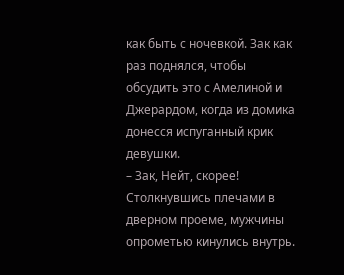как быть с ночевкой. Зак как раз поднялся, чтобы обсудить это с Амелиной и Джерардом, когда из домика донесся испуганный крик девушки.
– Зак, Нейт, скорее!
Столкнувшись плечами в дверном проеме, мужчины опрометью кинулись внутрь.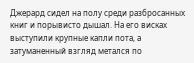Джерард сидел на полу среди разбросанных книг и порывисто дышал. На его висках выступили крупные капли пота, а затуманенный взгляд метался по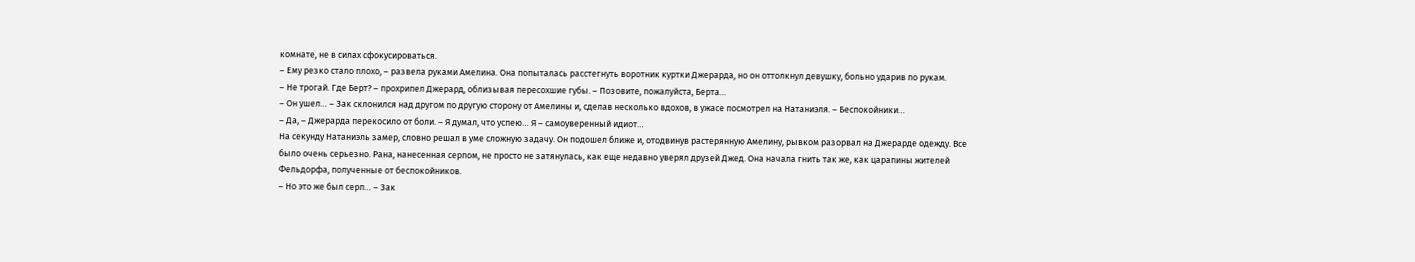комнате, не в силах сфокусироваться.
– Ему резко стало плохо, – развела руками Амелина. Она попыталась расстегнуть воротник куртки Джерарда, но он оттолкнул девушку, больно ударив по рукам.
– Не трогай. Где Берт? – прохрипел Джерард, облизывая пересохшие губы. – Позовите, пожалуйста, Берта…
– Он ушел… – Зак склонился над другом по другую сторону от Амелины и, сделав несколько вдохов, в ужасе посмотрел на Натаниэля. – Беспокойники…
– Да, – Джерарда перекосило от боли. – Я думал, что успею… Я – самоуверенный идиот…
На секунду Натаниэль замер, словно решал в уме сложную задачу. Он подошел ближе и, отодвинув растерянную Амелину, рывком разорвал на Джерарде одежду. Все было очень серьезно. Рана, нанесенная серпом, не просто не затянулась, как еще недавно уверял друзей Джед. Она начала гнить так же, как царапины жителей Фельдорфа, полученные от беспокойников.
– Но это же был серп… – Зак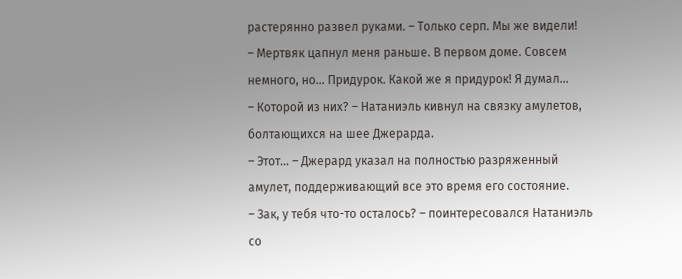растерянно развел руками. – Только серп. Мы же видели!
– Мертвяк цапнул меня раньше. В первом доме. Совсем немного, но… Придурок. Какой же я придурок! Я думал…
– Которой из них? – Натаниэль кивнул на связку амулетов, болтающихся на шее Джерарда.
– Этот… – Джерард указал на полностью разряженный амулет, поддерживающий все это время его состояние.
– Зак, у тебя что-то осталось? – поинтересовался Натаниэль со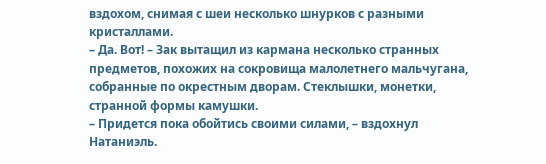вздохом, снимая с шеи несколько шнурков с разными кристаллами.
– Да. Вот! – Зак вытащил из кармана несколько странных предметов, похожих на сокровища малолетнего мальчугана, собранные по окрестным дворам. Стеклышки, монетки, странной формы камушки.
– Придется пока обойтись своими силами, – вздохнул Натаниэль.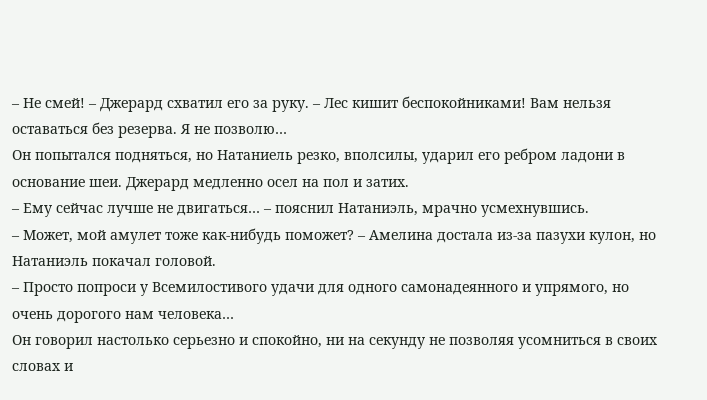– Не смей! – Джерард схватил его за руку. – Лес кишит беспокойниками! Вам нельзя оставаться без резерва. Я не позволю…
Он попытался подняться, но Натаниель резко, вполсилы, ударил его ребром ладони в основание шеи. Джерард медленно осел на пол и затих.
– Ему сейчас лучше не двигаться… – пояснил Натаниэль, мрачно усмехнувшись.
– Может, мой амулет тоже как-нибудь поможет? – Амелина достала из-за пазухи кулон, но Натаниэль покачал головой.
– Просто попроси у Всемилостивого удачи для одного самонадеянного и упрямого, но очень дорогого нам человека…
Он говорил настолько серьезно и спокойно, ни на секунду не позволяя усомниться в своих словах и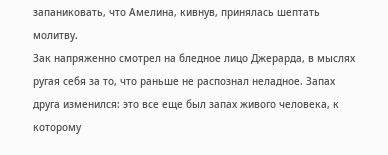запаниковать, что Амелина, кивнув, принялась шептать молитву.
Зак напряженно смотрел на бледное лицо Джерарда, в мыслях ругая себя за то, что раньше не распознал неладное. Запах друга изменился: это все еще был запах живого человека, к которому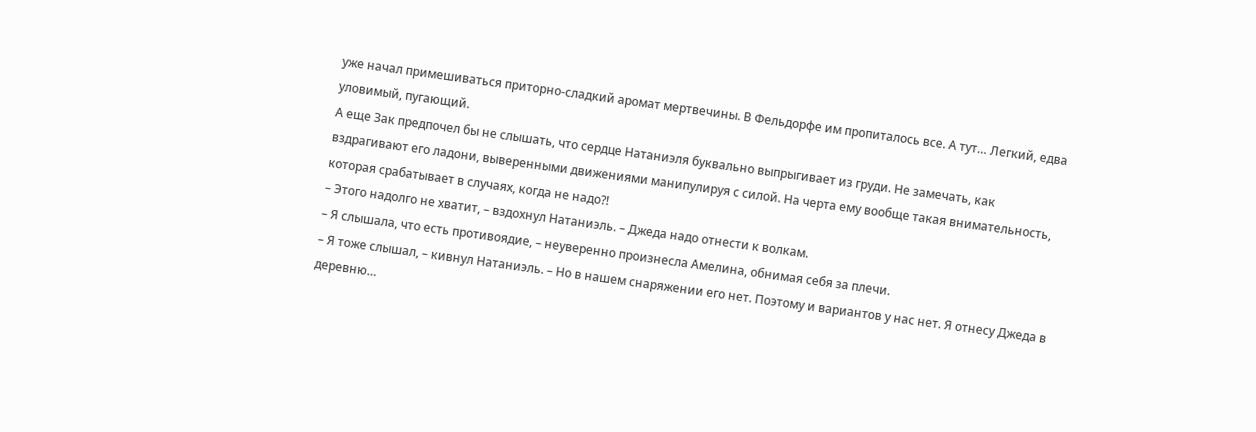уже начал примешиваться приторно-сладкий аромат мертвечины. В Фельдорфе им пропиталось все. А тут… Легкий, едва уловимый, пугающий.
А еще Зак предпочел бы не слышать, что сердце Натаниэля буквально выпрыгивает из груди. Не замечать, как вздрагивают его ладони, выверенными движениями манипулируя с силой. На черта ему вообще такая внимательность, которая срабатывает в случаях, когда не надо?!
– Этого надолго не хватит, – вздохнул Натаниэль. – Джеда надо отнести к волкам.
– Я слышала, что есть противоядие, – неуверенно произнесла Амелина, обнимая себя за плечи.
– Я тоже слышал, – кивнул Натаниэль. – Но в нашем снаряжении его нет. Поэтому и вариантов у нас нет. Я отнесу Джеда в деревню…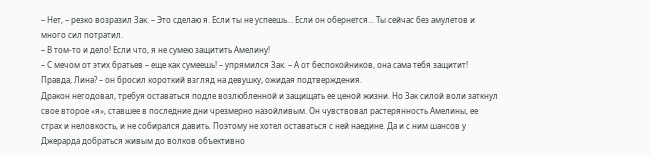– Нет, – резко возразил Зак. – Это сделаю я. Если ты не успеешь… Если он обернется… Ты сейчас без амулетов и много сил потратил.
– В том-то и дело! Если что, я не сумею защитить Амелину!
– С мечом от этих братьев – еще как сумеешь! – упрямился Зак. – А от беспокойников, она сама тебя защитит! Правда, Лина? – он бросил короткий взгляд на девушку, ожидая подтверждения.
Дракон негодовал, требуя оставаться подле возлюбленной и защищать ее ценой жизни. Но Зак силой воли заткнул свое второе «я», ставшее в последние дни чрезмерно назойливым. Он чувствовал растерянность Амелины, ее страх и неловкость, и не собирался давить. Поэтому не хотел оставаться с ней наедине. Да и с ним шансов у Джерарда добраться живым до волков объективно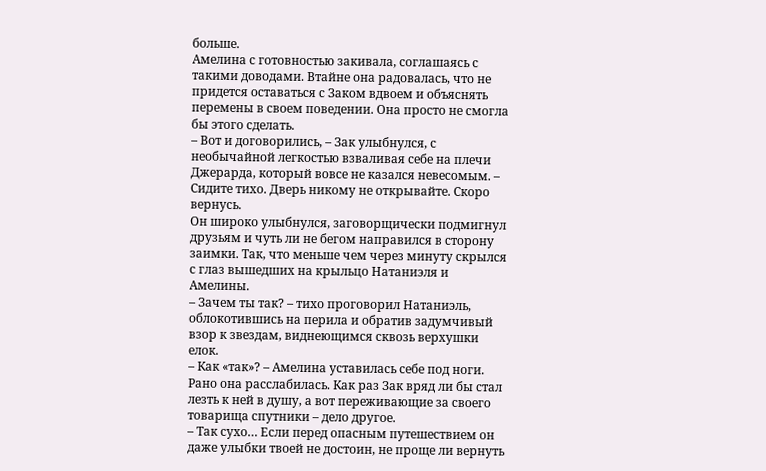больше.
Амелина с готовностью закивала, соглашаясь с такими доводами. Втайне она радовалась, что не придется оставаться с Заком вдвоем и объяснять перемены в своем поведении. Она просто не смогла бы этого сделать.
– Вот и договорились, – Зак улыбнулся, с необычайной легкостью взваливая себе на плечи Джерарда, который вовсе не казался невесомым. – Сидите тихо. Дверь никому не открывайте. Скоро вернусь.
Он широко улыбнулся, заговорщически подмигнул друзьям и чуть ли не бегом направился в сторону заимки. Так, что меньше чем через минуту скрылся с глаз вышедших на крыльцо Натаниэля и Амелины.
– Зачем ты так? – тихо проговорил Натаниэль, облокотившись на перила и обратив задумчивый взор к звездам, виднеющимся сквозь верхушки елок.
– Как «так»? – Амелина уставилась себе под ноги.
Рано она расслабилась. Как раз Зак вряд ли бы стал лезть к ней в душу, а вот переживающие за своего товарища спутники – дело другое.
– Так сухо… Если перед опасным путешествием он даже улыбки твоей не достоин, не проще ли вернуть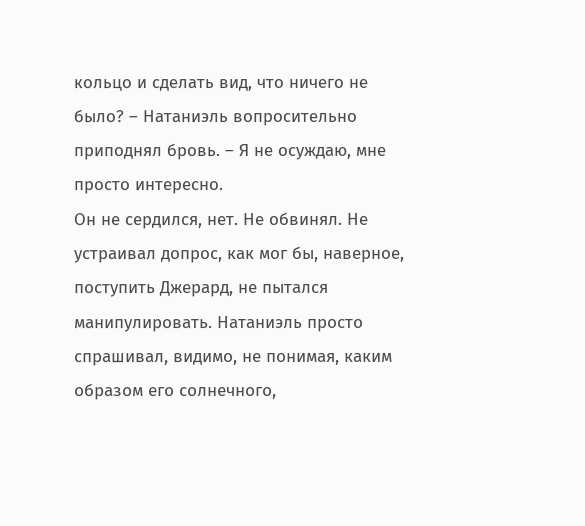кольцо и сделать вид, что ничего не было? – Натаниэль вопросительно приподнял бровь. – Я не осуждаю, мне просто интересно.
Он не сердился, нет. Не обвинял. Не устраивал допрос, как мог бы, наверное, поступить Джерард, не пытался манипулировать. Натаниэль просто спрашивал, видимо, не понимая, каким образом его солнечного,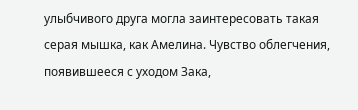улыбчивого друга могла заинтересовать такая серая мышка, как Амелина. Чувство облегчения, появившееся с уходом Зака,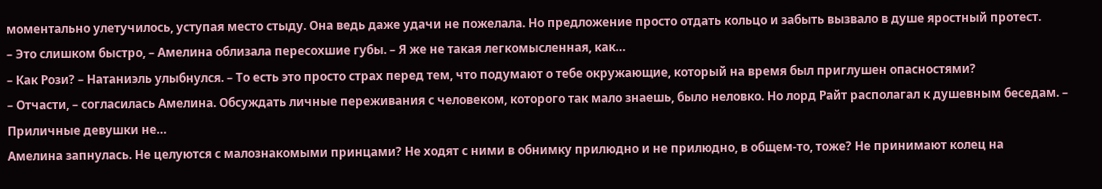моментально улетучилось, уступая место стыду. Она ведь даже удачи не пожелала. Но предложение просто отдать кольцо и забыть вызвало в душе яростный протест.
– Это слишком быстро, – Амелина облизала пересохшие губы. – Я же не такая легкомысленная, как…
– Как Рози? – Натаниэль улыбнулся. – То есть это просто страх перед тем, что подумают о тебе окружающие, который на время был приглушен опасностями?
– Отчасти, – согласилась Амелина. Обсуждать личные переживания с человеком, которого так мало знаешь, было неловко. Но лорд Райт располагал к душевным беседам. – Приличные девушки не…
Амелина запнулась. Не целуются с малознакомыми принцами? Не ходят с ними в обнимку прилюдно и не прилюдно, в общем-то, тоже? Не принимают колец на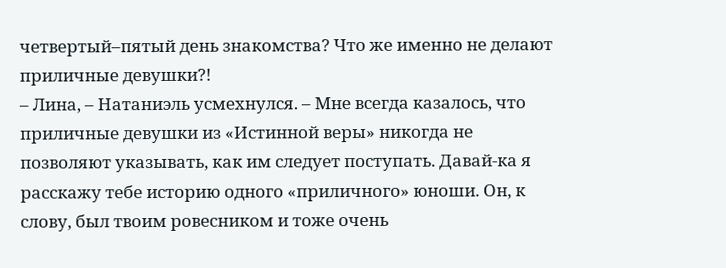четвертый–пятый день знакомства? Что же именно не делают приличные девушки?!
– Лина, – Натаниэль усмехнулся. – Мне всегда казалось, что приличные девушки из «Истинной веры» никогда не позволяют указывать, как им следует поступать. Давай-ка я расскажу тебе историю одного «приличного» юноши. Он, к слову, был твоим ровесником и тоже очень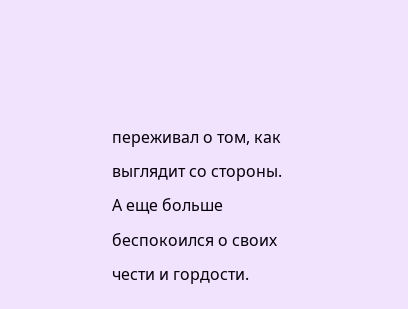переживал о том, как выглядит со стороны. А еще больше беспокоился о своих чести и гордости.